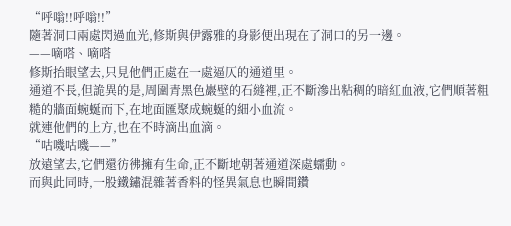“呼嗡!!呼嗡!!”
隨著洞口兩處閃過血光,修斯與伊露雅的身影便出現在了洞口的另一邊。
——嘀嗒、嘀嗒
修斯抬眼望去,只見他們正處在一處逼仄的通道里。
通道不長,但詭異的是,周圍青黑色巖壁的石縫裡,正不斷滲出粘稠的暗紅血液,它們順著粗糙的牆面蜿蜒而下,在地面匯聚成蜿蜒的細小血流。
就連他們的上方,也在不時滴出血滴。
“咕嘰咕嘰——”
放遠望去,它們還彷彿擁有生命,正不斷地朝著通道深處蠕動。
而與此同時,一股鐵鏽混雜著香料的怪異氣息也瞬間鑽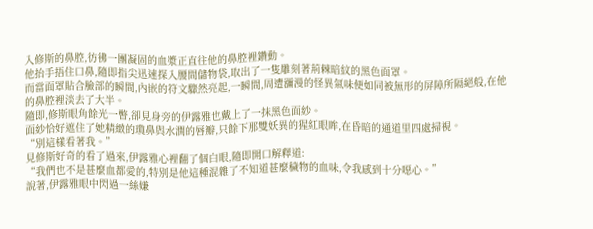入修斯的鼻腔,彷彿一團凝固的血漿正直往他的鼻腔裡鑽動。
他抬手捂住口鼻,隨即指尖迅速探入腰間儲物袋,取出了一隻雕刻著荊棘暗紋的黑色面罩。
而當面罩貼合臉部的瞬間,內嵌的符文驟然亮起,一瞬間,周遭瀰漫的怪異氣味便如同被無形的屏障所隔絕般,在他的鼻腔裡淡去了大半。
隨即,修斯眼角餘光一瞥,卻見身旁的伊露雅也戴上了一抹黑色面紗。
面紗恰好遮住了她精緻的瓊鼻與水潤的唇瓣,只餘下那雙妖異的猩紅眼眸,在昏暗的通道里四處掃視。
“別這樣看著我。”
見修斯好奇的看了過來,伊露雅心裡翻了個白眼,隨即開口解釋道:
“我們也不是甚麼血都愛的,特別是他這種混雜了不知道甚麼穢物的血味,令我感到十分噁心。”
說著,伊露雅眼中閃過一絲嫌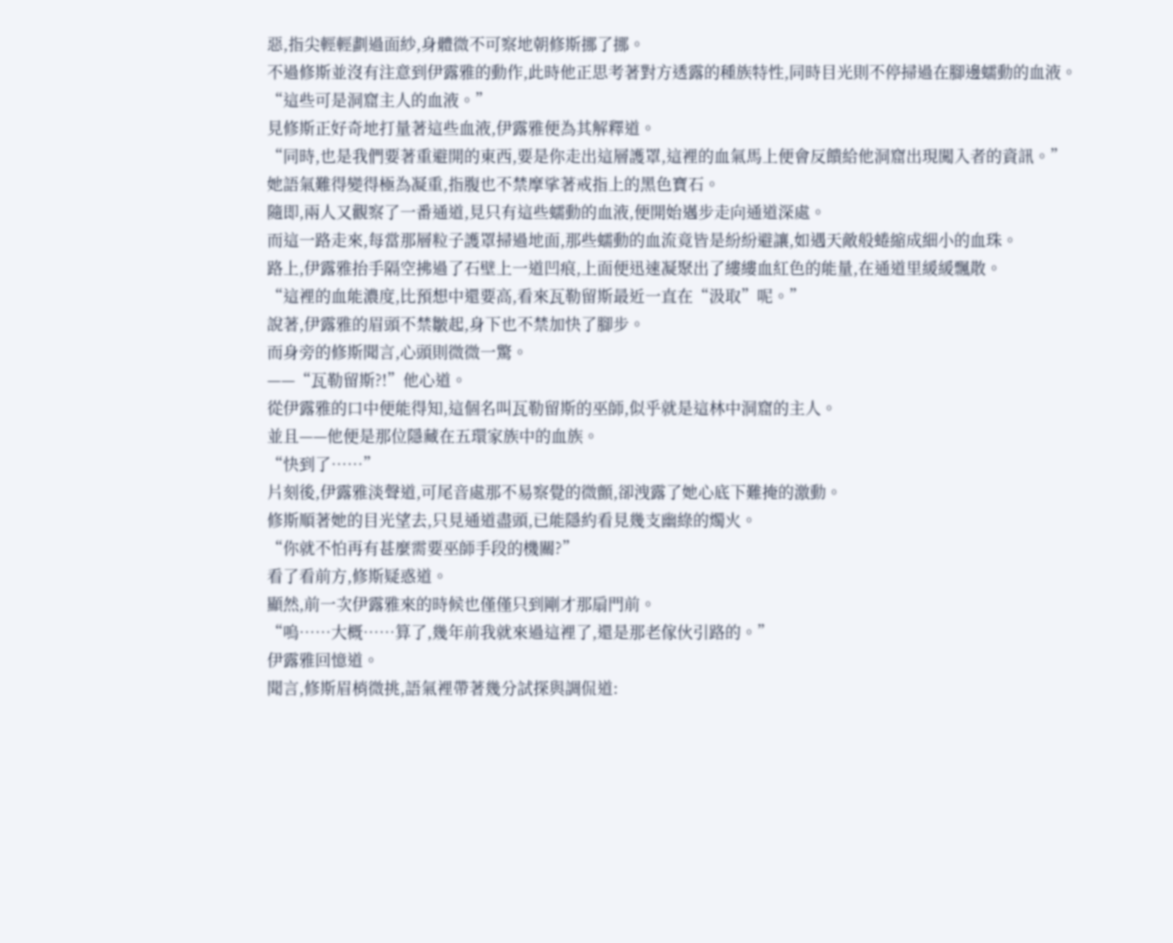惡,指尖輕輕劃過面紗,身體微不可察地朝修斯挪了挪。
不過修斯並沒有注意到伊露雅的動作,此時他正思考著對方透露的種族特性,同時目光則不停掃過在腳邊蠕動的血液。
“這些可是洞窟主人的血液。”
見修斯正好奇地打量著這些血液,伊露雅便為其解釋道。
“同時,也是我們要著重避開的東西,要是你走出這層護罩,這裡的血氣馬上便會反饋給他洞窟出現闖入者的資訊。”
她語氣難得變得極為凝重,指腹也不禁摩挲著戒指上的黑色寶石。
隨即,兩人又觀察了一番通道,見只有這些蠕動的血液,便開始邁步走向通道深處。
而這一路走來,每當那層粒子護罩掃過地面,那些蠕動的血流竟皆是紛紛避讓,如遇天敵般蜷縮成細小的血珠。
路上,伊露雅抬手隔空拂過了石壁上一道凹痕,上面便迅速凝聚出了縷縷血紅色的能量,在通道里緩緩飄散。
“這裡的血能濃度,比預想中還要高,看來瓦勒留斯最近一直在“汲取”呢。”
說著,伊露雅的眉頭不禁皺起,身下也不禁加快了腳步。
而身旁的修斯聞言,心頭則微微一驚。
——“瓦勒留斯?!”他心道。
從伊露雅的口中便能得知,這個名叫瓦勒留斯的巫師,似乎就是這林中洞窟的主人。
並且——他便是那位隱藏在五環家族中的血族。
“快到了……”
片刻後,伊露雅淡聲道,可尾音處那不易察覺的微顫,卻洩露了她心底下難掩的激動。
修斯順著她的目光望去,只見通道盡頭,已能隱約看見幾支幽綠的燭火。
“你就不怕再有甚麼需要巫師手段的機關?”
看了看前方,修斯疑惑道。
顯然,前一次伊露雅來的時候也僅僅只到剛才那扇門前。
“嗚……大概……算了,幾年前我就來過這裡了,還是那老傢伙引路的。”
伊露雅回憶道。
聞言,修斯眉梢微挑,語氣裡帶著幾分試探與調侃道: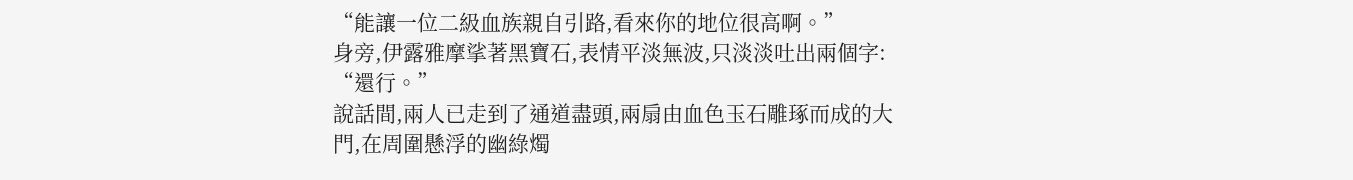“能讓一位二級血族親自引路,看來你的地位很高啊。”
身旁,伊露雅摩挲著黑寶石,表情平淡無波,只淡淡吐出兩個字:
“還行。”
說話間,兩人已走到了通道盡頭,兩扇由血色玉石雕琢而成的大門,在周圍懸浮的幽綠燭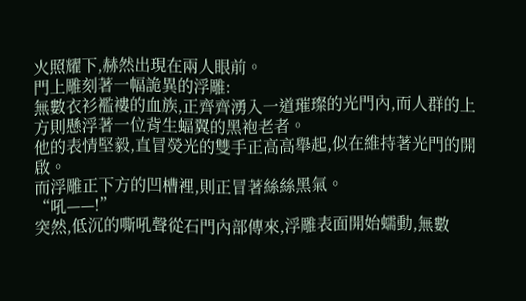火照耀下,赫然出現在兩人眼前。
門上雕刻著一幅詭異的浮雕:
無數衣衫襤褸的血族,正齊齊湧入一道璀璨的光門內,而人群的上方則懸浮著一位背生蝠翼的黑袍老者。
他的表情堅毅,直冒熒光的雙手正高高舉起,似在維持著光門的開啟。
而浮雕正下方的凹槽裡,則正冒著絲絲黑氣。
“吼——!”
突然,低沉的嘶吼聲從石門內部傳來,浮雕表面開始蠕動,無數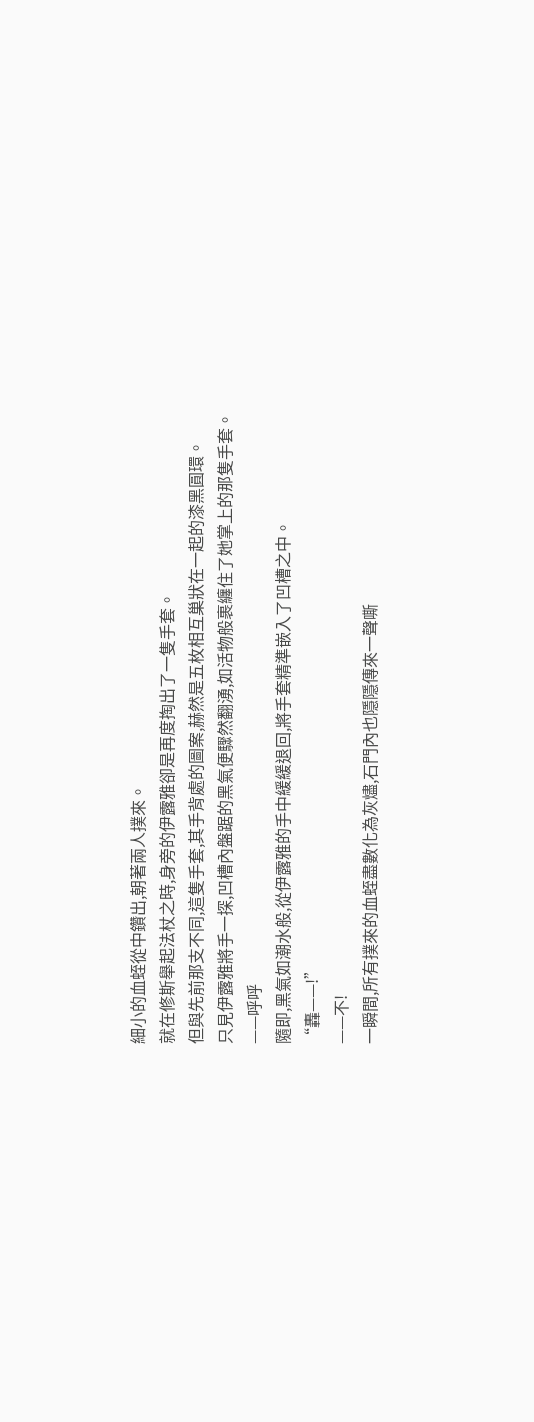細小的血蛭從中鑽出,朝著兩人撲來。
就在修斯舉起法杖之時,身旁的伊露雅卻是再度掏出了一隻手套。
但與先前那支不同,這隻手套,其手背處的圖案,赫然是五枚相互巢狀在一起的漆黑圓環。
只見伊露雅將手一探,凹槽內盤踞的黑氣便驟然翻湧,如活物般裹纏住了她掌上的那隻手套。
——呼呼
隨即,黑氣如潮水般,從伊露雅的手中緩緩退回,將手套精準嵌入了凹槽之中。
“轟——!”
——不!
一瞬間,所有撲來的血蛭盡數化為灰燼,石門內也隱隱傳來一聲嘶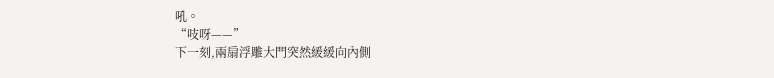吼。
“吱呀——”
下一刻,兩扇浮雕大門突然緩緩向內側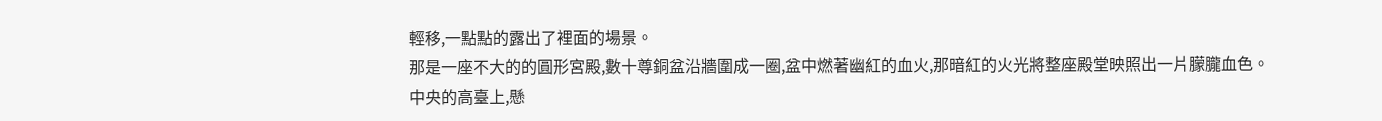輕移,一點點的露出了裡面的場景。
那是一座不大的的圓形宮殿,數十尊銅盆沿牆圍成一圈,盆中燃著幽紅的血火,那暗紅的火光將整座殿堂映照出一片朦朧血色。
中央的高臺上,懸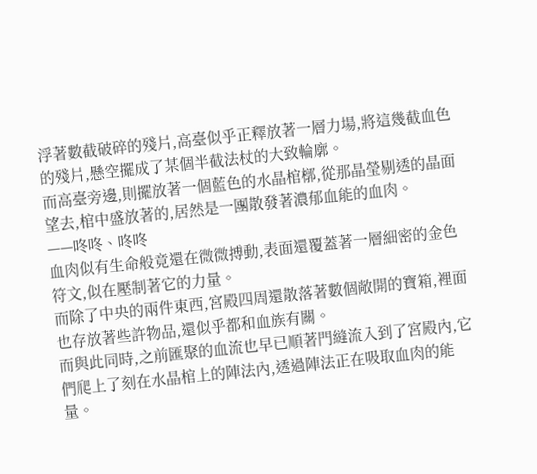浮著數截破碎的殘片,高臺似乎正釋放著一層力場,將這幾截血色的殘片,懸空擺成了某個半截法杖的大致輪廓。
而高臺旁邊,則擺放著一個藍色的水晶棺槨,從那晶瑩剔透的晶面望去,棺中盛放著的,居然是一團散發著濃郁血能的血肉。
——咚咚、咚咚
血肉似有生命般竟還在微微搏動,表面還覆蓋著一層細密的金色符文,似在壓制著它的力量。
而除了中央的兩件東西,宮殿四周還散落著數個敞開的寶箱,裡面也存放著些許物品,還似乎都和血族有關。
而與此同時,之前匯聚的血流也早已順著門縫流入到了宮殿內,它們爬上了刻在水晶棺上的陣法內,透過陣法正在吸取血肉的能量。